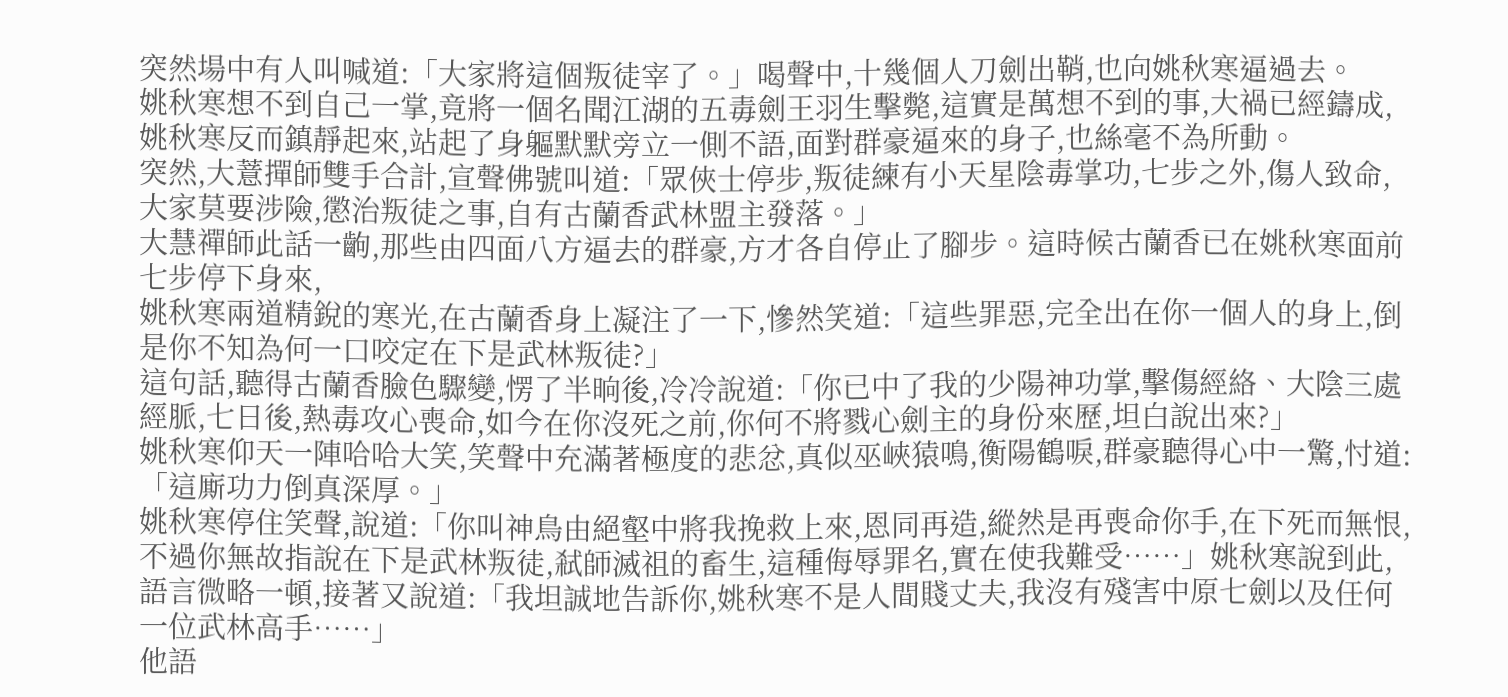突然場中有人叫喊道:「大家將這個叛徒宰了。」喝聲中,十幾個人刀劍出鞘,也向姚秋寒逼過去。
姚秋寒想不到自己一掌,竟將一個名聞江湖的五毒劍王羽生擊斃,這實是萬想不到的事,大禍已經鑄成,姚秋寒反而鎮靜起來,站起了身軀默默旁立一側不語,面對群豪逼來的身子,也絲毫不為所動。
突然,大薏撣師雙手合計,宣聲佛號叫道:「眾俠士停步,叛徒練有小天星陰毒掌功,七步之外,傷人致命,大家莫要涉險,懲治叛徒之事,自有古蘭香武林盟主發落。」
大慧禪師此話一齣,那些由四面八方逼去的群豪,方才各自停止了腳步。這時候古蘭香已在姚秋寒面前七步停下身來,
姚秋寒兩道精銳的寒光,在古蘭香身上凝注了一下,慘然笑道:「這些罪惡,完全出在你一個人的身上,倒是你不知為何一口咬定在下是武林叛徒?」
這句話,聽得古蘭香臉色驟變,愣了半晌後,冷冷說道:「你已中了我的少陽神功掌,擊傷經絡、大陰三處經脈,七日後,熱毒攻心喪命,如今在你沒死之前,你何不將戮心劍主的身份來歷,坦白說出來?」
姚秋寒仰天一陣哈哈大笑,笑聲中充滿著極度的悲忿,真似巫峽猿鳴,衡陽鶴唳,群豪聽得心中一驚,忖道:「這廝功力倒真深厚。」
姚秋寒停住笑聲,說道:「你叫神鳥由絕壑中將我挽救上來,恩同再造,縱然是再喪命你手,在下死而無恨,不過你無故指說在下是武林叛徒,弒師滅祖的畜生,這種侮辱罪名,實在使我難受……」姚秋寒說到此,語言微略一頓,接著又說道:「我坦誠地告訴你,姚秋寒不是人間賤丈夫,我沒有殘害中原七劍以及任何一位武林高手……」
他語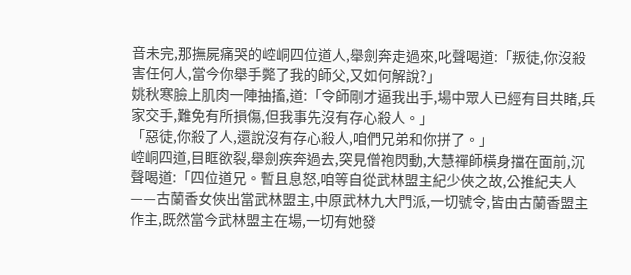音未完,那撫屍痛哭的崆峒四位道人,舉劍奔走過來,叱聲喝道:「叛徒,你沒殺害任何人,當今你舉手斃了我的師父,又如何解說?」
姚秋寒臉上肌肉一陣抽搐,道:「令師剛才逼我出手,場中眾人已經有目共睹,兵家交手,難免有所損傷,但我事先沒有存心殺人。」
「惡徒,你殺了人,還說沒有存心殺人,咱們兄弟和你拼了。」
崆峒四道,目眶欲裂,舉劍疾奔過去,突見僧袍閃動,大慧禪師橫身擋在面前,沉聲喝道:「四位道兄。暫且息怒,咱等自從武林盟主紀少俠之故,公推紀夫人——古蘭香女俠出當武林盟主,中原武林九大門派,一切號令,皆由古蘭香盟主作主,既然當今武林盟主在場,一切有她發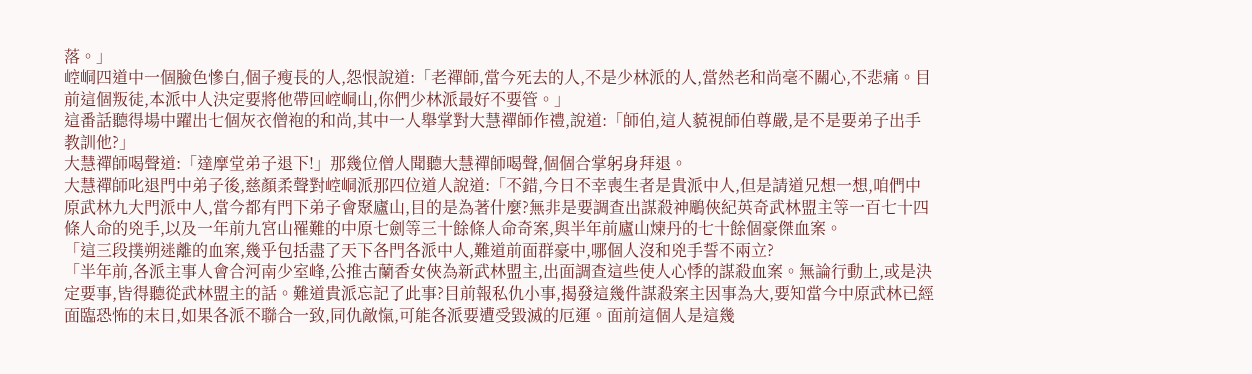落。」
崆峒四道中一個臉色慘白,個子瘦長的人,怨恨說道:「老禪師,當今死去的人,不是少林派的人,當然老和尚毫不關心,不悲痛。目前這個叛徒,本派中人決定要將他帶回崆峒山,你們少林派最好不要管。」
這番話聽得場中躍出七個灰衣僧袍的和尚,其中一人舉掌對大慧禪師作禮,說道:「師伯,這人藐視師伯尊嚴,是不是要弟子出手教訓他?」
大慧禪師喝聲道:「達摩堂弟子退下!」那幾位僧人聞聽大慧禪師喝聲,個個合掌躬身拜退。
大慧禪師叱退門中弟子後,慈顏柔聲對崆峒派那四位道人說道:「不錯,今日不幸喪生者是貴派中人,但是請道兄想一想,咱們中原武林九大門派中人,當今都有門下弟子會聚廬山,目的是為著什麼?無非是要調查出謀殺神鵰俠紀英奇武林盟主等一百七十四條人命的兇手,以及一年前九宮山罹難的中原七劍等三十餘條人命奇案,與半年前廬山煉丹的七十餘個豪傑血案。
「這三段撲朔迷離的血案,幾乎包括盡了天下各門各派中人,難道前面群豪中,哪個人沒和兇手誓不兩立?
「半年前,各派主事人會合河南少室峰,公推古蘭香女俠為新武林盟主,出面調查這些使人心悸的謀殺血案。無論行動上,或是決定要事,皆得聽從武林盟主的話。難道貴派忘記了此事?目前報私仇小事,揭發這幾件謀殺案主因事為大,要知當今中原武林已經面臨恐怖的末日,如果各派不聯合一致,同仇敵愾,可能各派要遭受毀滅的厄運。面前這個人是這幾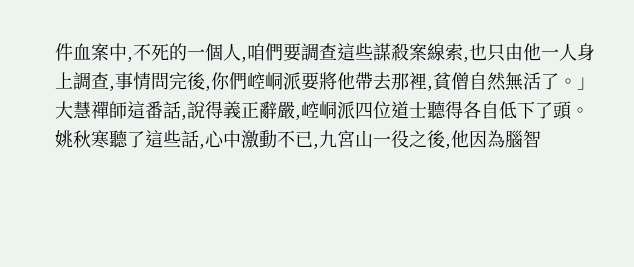件血案中,不死的一個人,咱們要調查這些謀殺案線索,也只由他一人身上調查,事情問完後,你們崆峒派要將他帶去那裡,貧僧自然無活了。」
大慧禪師這番話,說得義正辭嚴,崆峒派四位道士聽得各自低下了頭。
姚秋寒聽了這些話,心中激動不已,九宮山一役之後,他因為腦智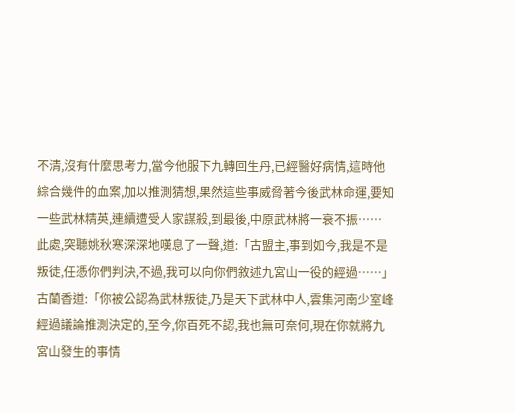不清,沒有什麼思考力,當今他服下九轉回生丹,已經醫好病情,這時他綜合幾件的血案,加以推測猜想,果然這些事威脅著今後武林命運,要知一些武林精英,連續遭受人家謀殺,到最後,中原武林將一衰不振……
此處,突聽姚秋寒深深地嘆息了一聲,道:「古盟主,事到如今,我是不是叛徒,任憑你們判決,不過,我可以向你們敘述九宮山一役的經過……」
古蘭香道:「你被公認為武林叛徒,乃是天下武林中人,雲集河南少室峰經過議論推測決定的,至今,你百死不認,我也無可奈何,現在你就將九宮山發生的事情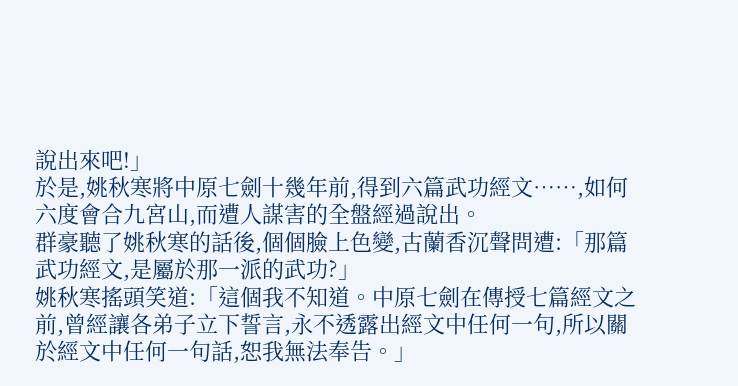說出來吧!」
於是,姚秋寒將中原七劍十幾年前,得到六篇武功經文……,如何六度會合九宮山,而遭人謀害的全盤經過說出。
群豪聽了姚秋寒的話後,個個臉上色變,古蘭香沉聲問遭:「那篇武功經文,是屬於那一派的武功?」
姚秋寒搖頭笑道:「這個我不知道。中原七劍在傳授七篇經文之前,曾經讓各弟子立下誓言,永不透露出經文中任何一句,所以關於經文中任何一句話,恕我無法奉告。」